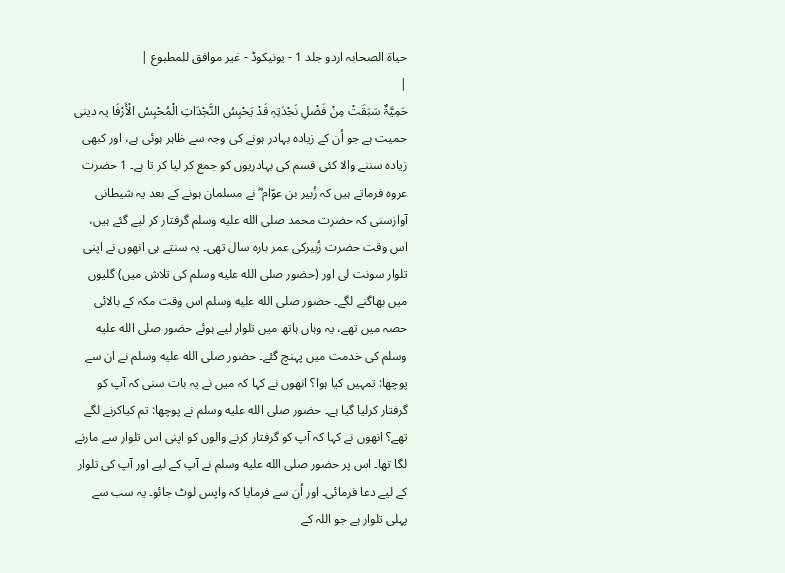حیاۃ الصحابہ اردو جلد 1 - یونیکوڈ - غیر موافق للمطبوع |
|
حَمِیَّۃٌ سَبَقَتْ مِنْ فَضْلِ نَجْدَتِہٖ قَدْ یَحْبِسُ النَّجْدَاتِ الْمُحْبِسُ الْأَرْفَا یہ دینی حمیت ہے جو اُن کے زیادہ بہادر ہونے کی وجہ سے ظاہر ہوئی ہے، اور کبھی زیادہ سننے والا کئی قسم کی بہادریوں کو جمع کر لیا کر تا ہے۔ 1 حضرت عروہ فرماتے ہیں کہ زُبیر بن عوّام ؓ نے مسلمان ہونے کے بعد یہ شیطانی آوازسنی کہ حضرت محمد صلى الله عليه وسلم گرفتار کر لیے گئے ہیں، اس وقت حضرت زُبیرکی عمر بارہ سال تھی۔ یہ سنتے ہی انھوں نے اپنی تلوار سونت لی اور (حضور صلى الله عليه وسلم کی تلاش میں) گلیوں میں بھاگنے لگے۔ حضور صلى الله عليه وسلم اس وقت مکہ کے بالائی حصہ میں تھے، یہ وہاں ہاتھ میں تلوار لیے ہوئے حضور صلى الله عليه وسلم کی خدمت میں پہنچ گئے۔ حضور صلى الله عليه وسلم نے ان سے پوچھا: تمہیں کیا ہوا؟ انھوں نے کہا کہ میں نے یہ بات سنی کہ آپ کو گرفتار کرلیا گیا ہے۔ حضور صلى الله عليه وسلم نے پوچھا: تم کیاکرنے لگے تھے؟ انھوں نے کہا کہ آپ کو گرفتار کرنے والوں کو اپنی اس تلوار سے مارنے لگا تھا۔ اس پر حضور صلى الله عليه وسلم نے آپ کے لیے اور آپ کی تلوار کے لیے دعا فرمائی۔ اور اُن سے فرمایا کہ واپس لوٹ جائو۔ یہ سب سے پہلی تلوار ہے جو اللہ کے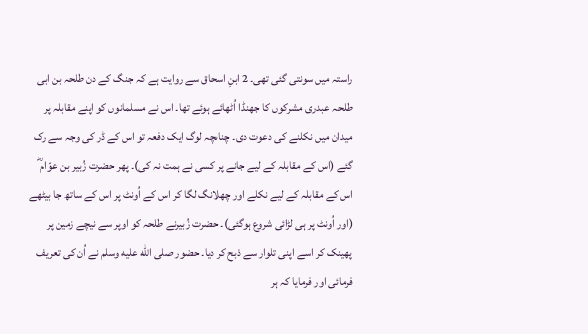راستہ میں سونتی گئی تھی۔ 2 ابنِ اسحاق سے روایت ہے کہ جنگ کے دن طلحہ بن ابی طلحہ عبدری مشرکوں کا جھنڈا اُٹھائے ہوئے تھا۔ اس نے مسلمانوں کو اپنے مقابلہ پر میدان میں نکلنے کی دعوت دی۔ چناںچہ لوگ ایک دفعہ تو اس کے ڈر کی وجہ سے رک گئے (اس کے مقابلہ کے لیے جانے پر کسی نے ہمت نہ کی)۔ پھر حضرت زُبیر بن عوّام ؓ اس کے مقابلہ کے لیے نکلے اور چھلانگ لگا کر اس کے اُونٹ پر اس کے ساتھ جا بیٹھے (اور اُونٹ پر ہی لڑائی شروع ہوگئی)۔ حضرت زُبیرنے طلحہ کو اوپر سے نیچے زمین پر پھینک کر اسے اپنی تلوار سے ذبح کر دیا۔ حضور صلى الله عليه وسلم نے اُن کی تعریف فرمائی اور فرمایا کہ ہر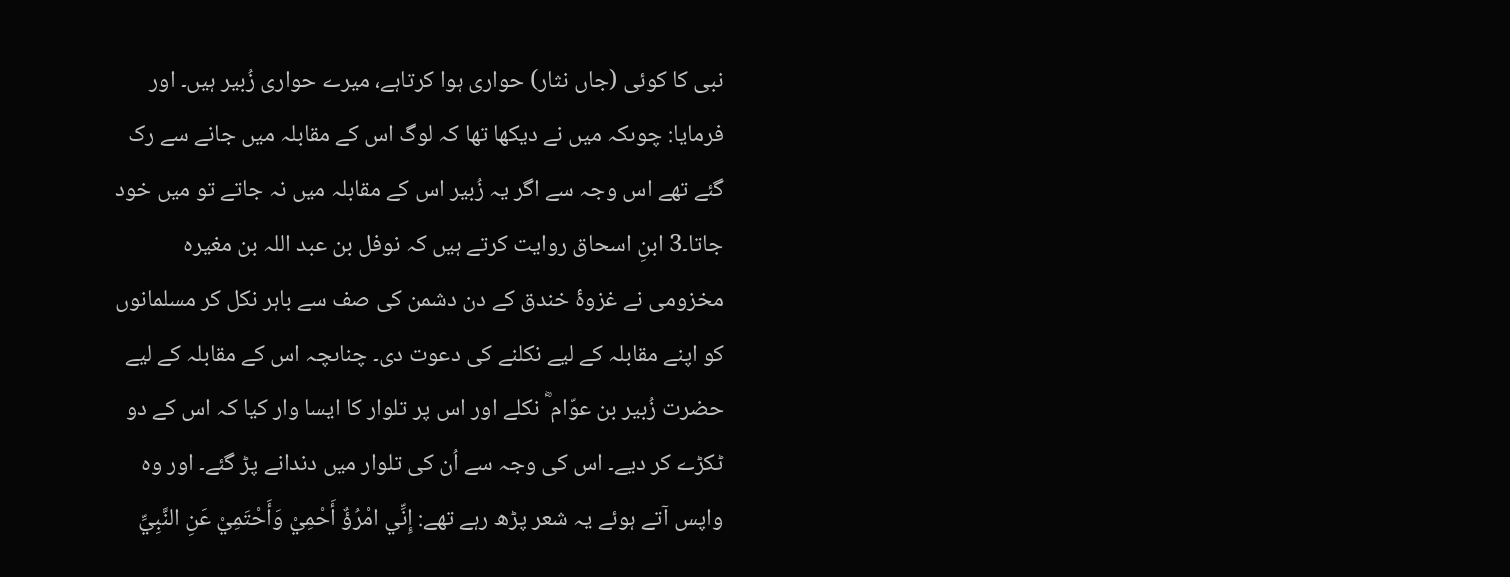نبی کا کوئی (جاں نثار) حواری ہوا کرتاہے، میرے حواری زُبیر ہیں۔ اور فرمایا: چوںکہ میں نے دیکھا تھا کہ لوگ اس کے مقابلہ میں جانے سے رک گئے تھے اس وجہ سے اگر یہ زُبیر اس کے مقابلہ میں نہ جاتے تو میں خود جاتا۔3 ابنِ اسحاق روایت کرتے ہیں کہ نوفل بن عبد اللہ بن مغیرہ مخزومی نے غزوۂ خندق کے دن دشمن کی صف سے باہر نکل کر مسلمانوں کو اپنے مقابلہ کے لیے نکلنے کی دعوت دی۔ چناںچہ اس کے مقابلہ کے لیے حضرت زُبیر بن عوّام ؓ نکلے اور اس پر تلوار کا ایسا وار کیا کہ اس کے دو ٹکڑے کر دیے۔ اس کی وجہ سے اُن کی تلوار میں دندانے پڑ گئے۔ اور وہ واپس آتے ہوئے یہ شعر پڑھ رہے تھے: إِنِّي امْرُؤٌ أَحْمِيْ وَأَحْتَمِيْ عَنِ النَّبِيِّ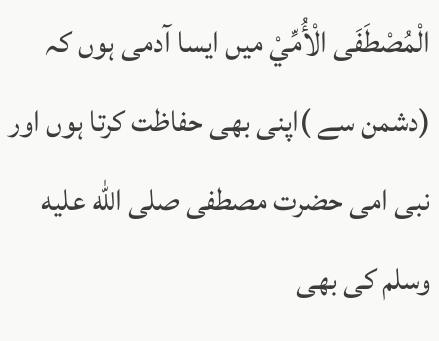الْمُصْطَفَی الْأُمِّيْ میں ایسا آدمی ہوں کہ (دشمن سے )اپنی بھی حفاظت کرتا ہوں اور نبی امی حضرت مصطفی صلى الله عليه وسلم کی بھی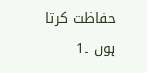حفاظت کرتا ہوں ۔1